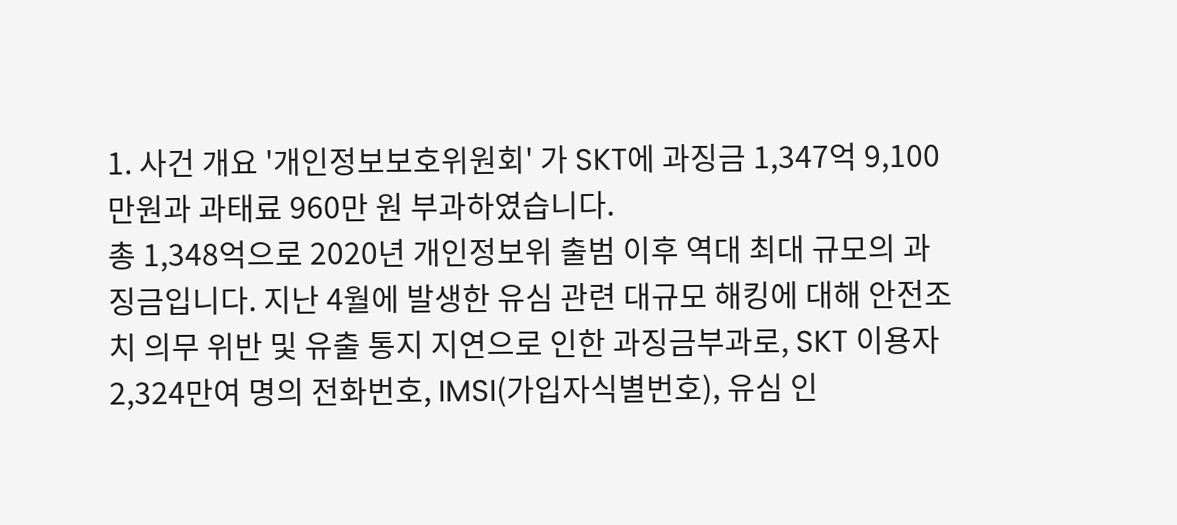1. 사건 개요 '개인정보보호위원회' 가 SKT에 과징금 1,347억 9,100만원과 과태료 960만 원 부과하였습니다.
총 1,348억으로 2020년 개인정보위 출범 이후 역대 최대 규모의 과징금입니다. 지난 4월에 발생한 유심 관련 대규모 해킹에 대해 안전조치 의무 위반 및 유출 통지 지연으로 인한 과징금부과로, SKT 이용자 2,324만여 명의 전화번호, IMSI(가입자식별번호), 유심 인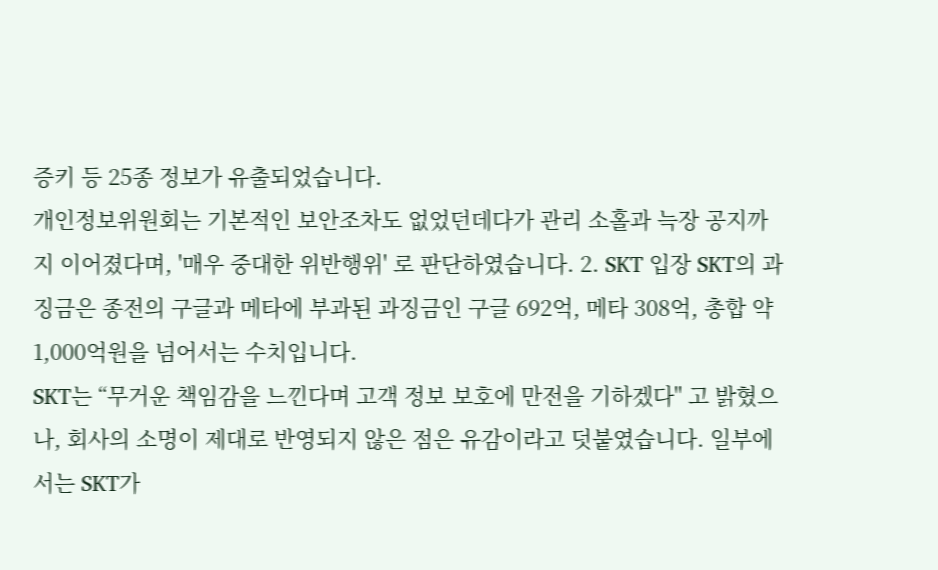증키 등 25종 정보가 유출되었습니다.
개인정보위원회는 기본적인 보안조차도 없었던데다가 관리 소홀과 늑장 공지까지 이어졌다며, '매우 중대한 위반행위' 로 판단하였습니다. 2. SKT 입장 SKT의 과징금은 종전의 구글과 메타에 부과된 과징금인 구글 692억, 메타 308억, 총합 약 1,000억원을 넘어서는 수치입니다.
SKT는 “무거운 책임감을 느낀다며 고객 정보 보호에 만전을 기하겠다" 고 밝혔으나, 회사의 소명이 제대로 반영되지 않은 점은 유감이라고 덧붙였습니다. 일부에서는 SKT가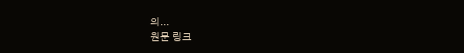의...
원문 링크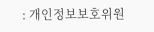: 개인정보보호위원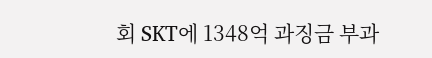회 SKT에 1348억 과징금 부과